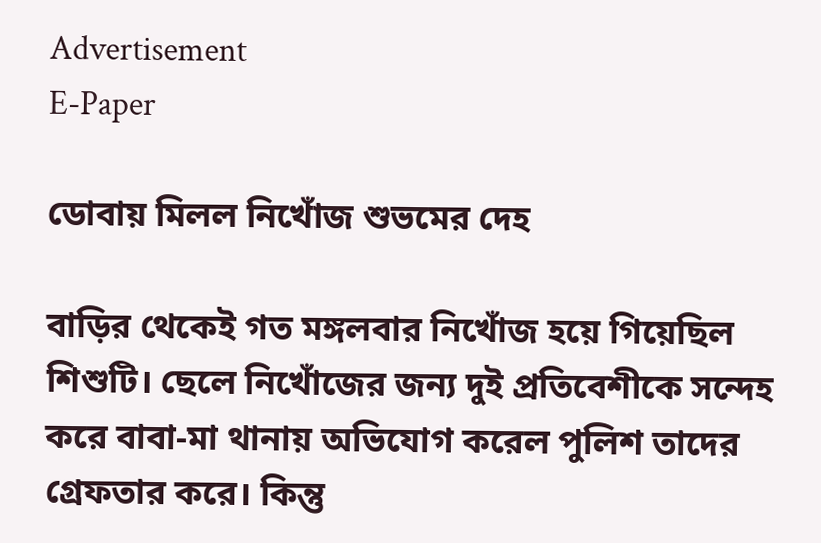Advertisement
E-Paper

ডোবায় মিলল নিখোঁজ শুভমের দেহ

বাড়ির থেকেই গত মঙ্গলবার নিখোঁজ হয়ে গিয়েছিল শিশুটি। ছেলে নিখোঁজের জন্য দুই প্রতিবেশীকে সন্দেহ করে বাবা-মা থানায় অভিযোগ করেল পুলিশ তাদের গ্রেফতার করে। কিন্তু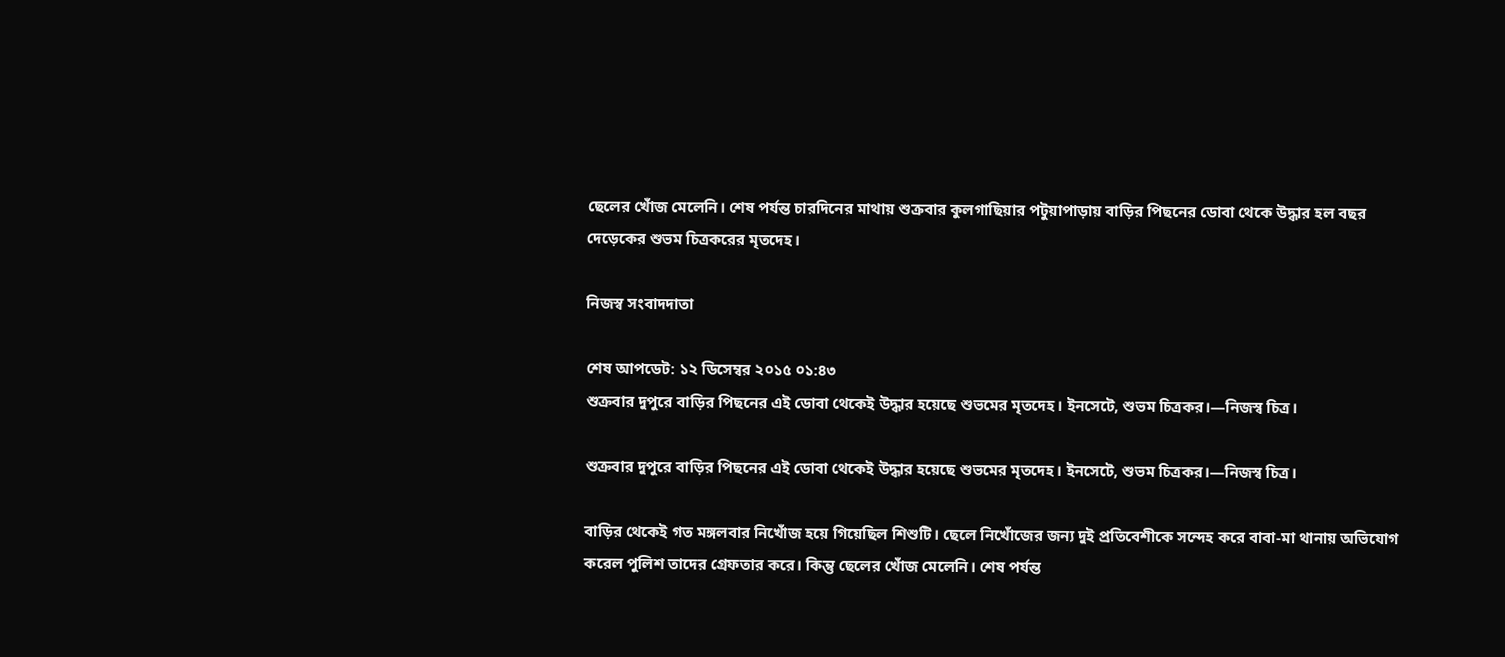ছেলের খোঁজ মেলেনি। শেষ পর্যন্ত চারদিনের মাথায় শুক্রবার কুলগাছিয়ার পটুয়াপাড়ায় বাড়ির পিছনের ডোবা থেকে উদ্ধার হল বছর দেড়েকের শুভম চিত্রকরের মৃতদেহ।

নিজস্ব সংবাদদাতা

শেষ আপডেট: ১২ ডিসেম্বর ২০১৫ ০১:৪৩
শুক্রবার দুপুরে বাড়ির পিছনের এই ডোবা থেকেই উদ্ধার হয়েছে শুভমের মৃতদেহ। ইনসেটে, শুভম চিত্রকর।—নিজস্ব চিত্র।

শুক্রবার দুপুরে বাড়ির পিছনের এই ডোবা থেকেই উদ্ধার হয়েছে শুভমের মৃতদেহ। ইনসেটে, শুভম চিত্রকর।—নিজস্ব চিত্র।

বাড়ির থেকেই গত মঙ্গলবার নিখোঁজ হয়ে গিয়েছিল শিশুটি। ছেলে নিখোঁজের জন্য দুই প্রতিবেশীকে সন্দেহ করে বাবা-মা থানায় অভিযোগ করেল পুলিশ তাদের গ্রেফতার করে। কিন্তু ছেলের খোঁজ মেলেনি। শেষ পর্যন্ত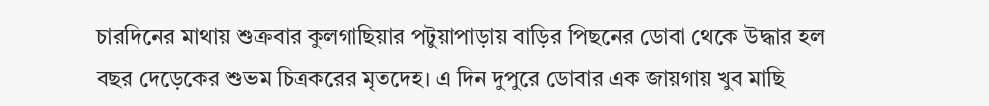চারদিনের মাথায় শুক্রবার কুলগাছিয়ার পটুয়াপাড়ায় বাড়ির পিছনের ডোবা থেকে উদ্ধার হল বছর দেড়েকের শুভম চিত্রকরের মৃতদেহ। এ দিন দুপুরে ডোবার এক জায়গায় খুব মাছি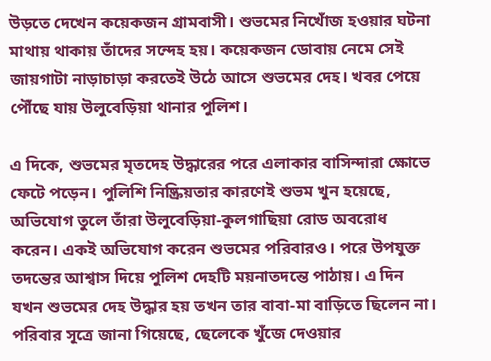উড়তে দেখেন কয়েকজন গ্রামবাসী। শুভমের নিখোঁজ হওয়ার ঘটনা মাথায় থাকায় তাঁদের সন্দেহ হয়। কয়েকজন ডোবায় নেমে সেই জায়গাটা নাড়াচাড়া করতেই উঠে আসে শুভমের দেহ। খবর পেয়ে পৌঁছে যায় উলুবেড়িয়া থানার পুলিশ।

এ দিকে, শুভমের মৃতদেহ উদ্ধারের পরে এলাকার বাসিন্দারা ক্ষোভে ফেটে পড়েন। পুলিশি নিষ্ক্রিয়তার কারণেই শুভম খুন হয়েছে, অভিযোগ তুলে তাঁরা উলুবেড়িয়া-কুলগাছিয়া রোড অবরোধ করেন। একই অভিযোগ করেন শুভমের পরিবারও। পরে উপযুক্ত তদন্তের আশ্বাস দিয়ে পুলিশ দেহটি ময়নাতদন্তে পাঠায়। এ দিন যখন শুভমের দেহ উদ্ধার হয় তখন তার বাবা-মা বাড়িতে ছিলেন না। পরিবার সূত্রে জানা গিয়েছে, ছেলেকে খুঁজে দেওয়ার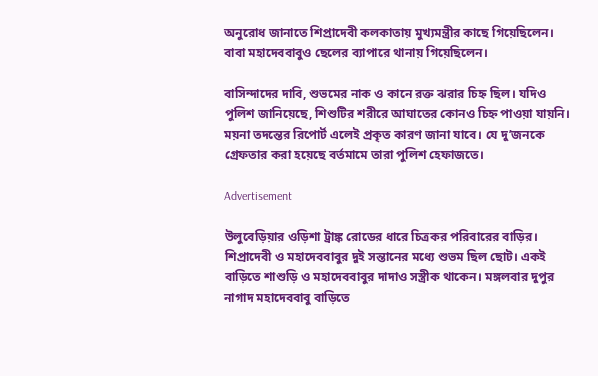অনুরোধ জানাতে শিপ্রাদেবী কলকাতায় মুখ্যমন্ত্রীর কাছে গিয়েছিলেন। বাবা মহাদেববাবুও ছেলের ব্যাপারে থানায় গিয়েছিলেন।

বাসিন্দাদের দাবি, শুভমের নাক ও কানে রক্ত ঝরার চিহ্ন ছিল। যদিও পুলিশ জানিয়েছে, শিশুটির শরীরে আঘাতের কোনও চিহ্ন পাওয়া যায়নি। ময়না তদন্তের রিপোর্ট এলেই প্রকৃত কারণ জানা যাবে। যে দু’জনকে গ্রেফতার করা হয়েছে বর্তমামে তারা পুলিশ হেফাজতে।

Advertisement

উলুবেড়িয়ার ওড়িশা ট্রাঙ্ক রোডের ধারে চিত্রকর পরিবারের বাড়ির। শিপ্রাদেবী ও মহাদেববাবুর দুই সন্তানের মধ্যে শুভম ছিল ছোট। একই বাড়িতে শাশুড়ি ও মহাদেববাবুর দাদাও সস্ত্রীক থাকেন। মঙ্গলবার দুপুর নাগাদ মহাদেববাবু বাড়িতে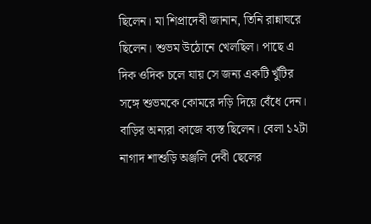ছিলেন। মা শিপ্রাদেবী জানান, তিনি রান্নাঘরে ছিলেন। শুভম উঠোনে খেলছিল। পাছে এ দিক ওদিক চলে যায় সে জন্য একটি খুঁটির সঙ্গে শুভমকে কোমরে দড়ি দিয়ে বেঁধে দেন। বাড়ির অন্যরা কাজে ব্যস্ত ছিলেন। বেলা ১২টা নাগাদ শাশুড়ি অঞ্জলি দেবী ছেলের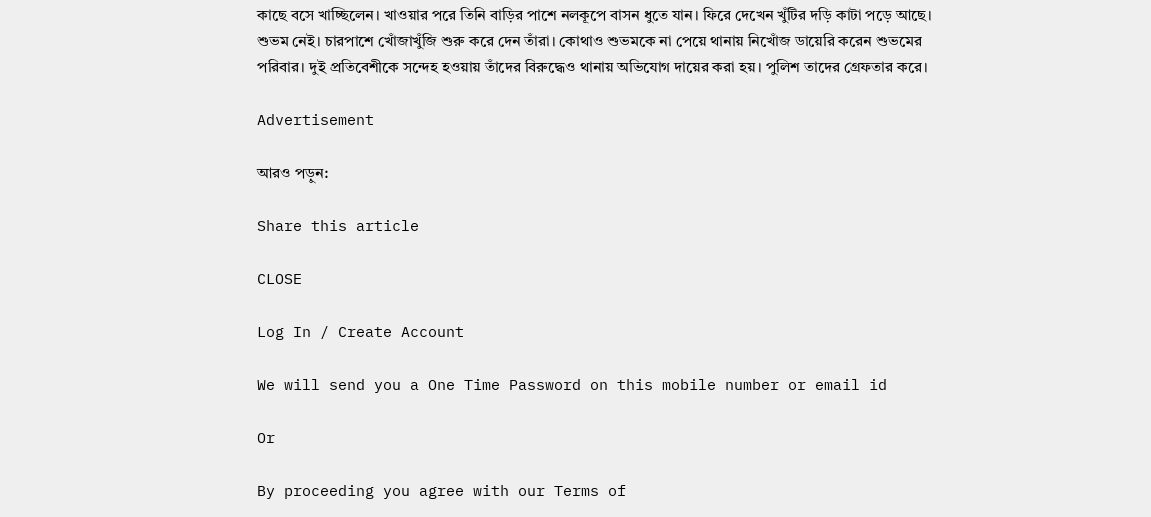কাছে বসে খাচ্ছিলেন। খাওয়ার পরে তিনি বাড়ির পাশে নলকূপে বাসন ধুতে যান। ফিরে দেখেন খুঁটির দড়ি কাটা পড়ে আছে। শুভম নেই। চারপাশে খোঁজাখুঁজি শুরু করে দেন তাঁরা। কোথাও শুভমকে না পেয়ে থানায় নিখোঁজ ডায়েরি করেন শুভমের পরিবার। দুই প্রতিবেশীকে সন্দেহ হওয়ায় তাঁদের বিরুদ্ধেও থানায় অভিযোগ দায়ের করা হয়। পুলিশ তাদের গ্রেফতার করে।

Advertisement

আরও পড়ুন:

Share this article

CLOSE

Log In / Create Account

We will send you a One Time Password on this mobile number or email id

Or

By proceeding you agree with our Terms of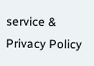service & Privacy Policy